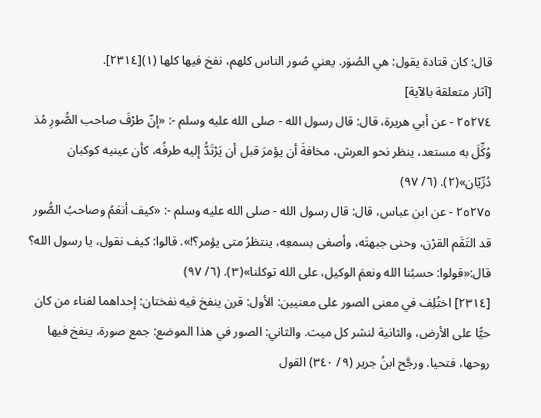قال: كان قتادة يقول: هي الصُوَر. يعني صُور الناس كلهم، نفخ فيها كلها (١)[٢٣١٤].
[آثار متعلقة بالآية]
٢٥٢٧٤ - عن أبي هريرة، قال: قال رسول الله - صلى الله عليه وسلم -: «إنّ طرْفَ صاحب الصُّورِ مُذ وُكِّلَ به مستعد، ينظر نحو العرش، مخافةَ أن يؤمرَ قبل أن يَرْتَدُّ إليه طرفُه، كأن عينيه كوكبان دُرِّيّان»(٢). (٦/ ٩٧)
٢٥٢٧٥ - عن ابن عباس، قال: قال رسول الله - صلى الله عليه وسلم -: «كيف أنعَمُ وصاحبُ الصُّور قد التَقَم القرْن، وحنى جبهتَه، وأصغى بسمعِه، ينتظرُ متى يؤمر؟!». قالوا: كيف نقول، يا رسول الله؟ قال:«قولوا: حسبُنا الله ونعمَ الوكيل، على الله توكلنا»(٣). (٦/ ٩٧)
[٢٣١٤] اختُلِف في معنى الصور على معنيين: الأول: قرن ينفخ فيه نفختان: إحداهما لفناء من كان حيًّا على الأرض، والثانية لنشر كل ميت. والثاني: الصور في هذا الموضع: جمع صورة، ينفخ فيها روحها، فتحيا. ورجَّح ابنُ جرير (٩/ ٣٤٠) القول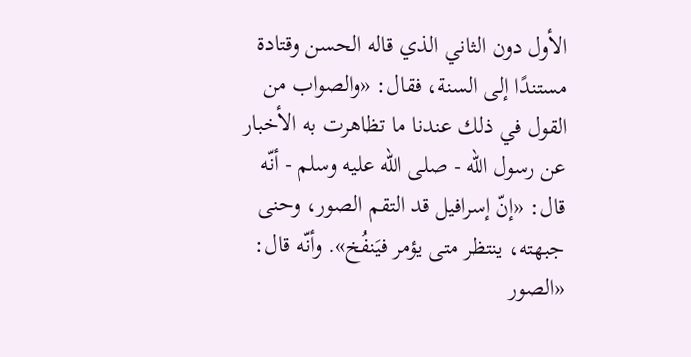الأول دون الثاني الذي قاله الحسن وقتادة مستندًا إلى السنة، فقال: «والصواب من القول في ذلك عندنا ما تظاهرت به الأخبار عن رسول الله - صلى الله عليه وسلم - أنّه قال: «إنّ إسرافيل قد التقم الصور، وحنى جبهته، ينتظر متى يؤمر فيَنفُخ». وأنّه قال: «الصور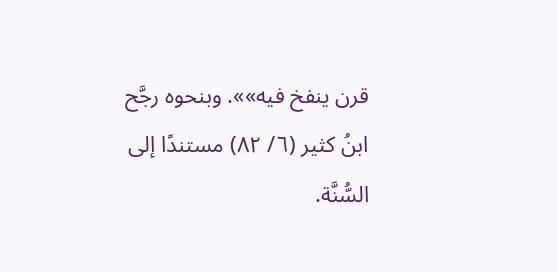قرن ينفخ فيه»». وبنحوه رجَّح ابنُ كثير (٦/ ٨٢) مستندًا إلى السُّنَّة.